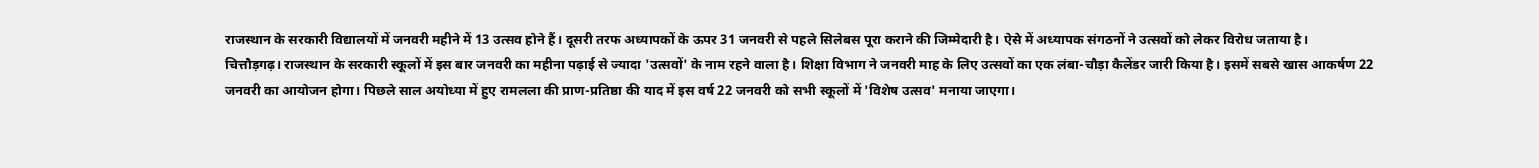राजस्थान के सरकारी विद्यालयों में जनवरी महीने में 13 उत्सव होने हैं। दूसरी तरफ अध्यापकों के ऊपर 31 जनवरी से पहले सिलेबस पूरा कराने की जिम्मेदारी है। ऐसे में अध्यापक संगठनों ने उत्सवों को लेकर विरोध जताया है।
चित्तौड़गढ़। राजस्थान के सरकारी स्कूलों में इस बार जनवरी का महीना पढ़ाई से ज्यादा 'उत्सवों' के नाम रहने वाला है। शिक्षा विभाग ने जनवरी माह के लिए उत्सवों का एक लंबा-चौड़ा कैलेंडर जारी किया है। इसमें सबसे खास आकर्षण 22 जनवरी का आयोजन होगा। पिछले साल अयोध्या में हुए रामलला की प्राण-प्रतिष्ठा की याद में इस वर्ष 22 जनवरी को सभी स्कूलों में 'विशेष उत्सव' मनाया जाएगा।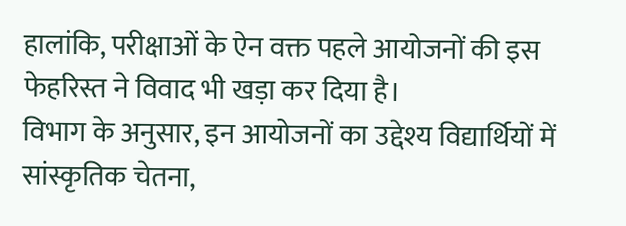हालांकि, परीक्षाओं के ऐन वक्त पहले आयोजनों की इस फेहरिस्त ने विवाद भी खड़ा कर दिया है।
विभाग के अनुसार, इन आयोजनों का उद्देश्य विद्यार्थियों में सांस्कृतिक चेतना,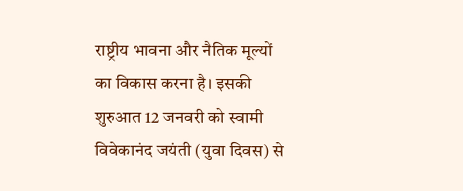राष्ट्रीय भावना और नैतिक मूल्यों का विकास करना है। इसकी शुरुआत 12 जनवरी को स्वामी विवेकानंद जयंती (युवा दिवस) से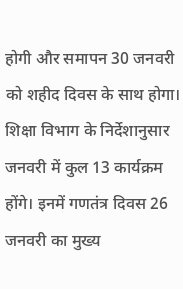होगी और समापन 30 जनवरी को शहीद दिवस के साथ होगा।
शिक्षा विभाग के निर्देशानुसार जनवरी में कुल 13 कार्यक्रम होंगे। इनमें गणतंत्र दिवस 26 जनवरी का मुख्य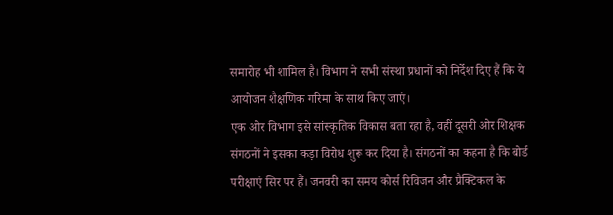समारोह भी शामिल है। विभाग ने सभी संस्था प्रधानों को निर्देश दिए हैं कि ये आयोजन शैक्षणिक गरिमा के साथ किए जाएं।
एक ओर विभाग इसे सांस्कृतिक विकास बता रहा है, वहीं दूसरी ओर शिक्षक संगठनों ने इसका कड़ा विरोध शुरू कर दिया है। संगठनों का कहना है कि बोर्ड परीक्षाएं सिर पर हैं। जनवरी का समय कोर्स रिविजन और प्रैक्टिकल के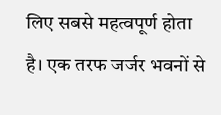लिए सबसे महत्वपूर्ण होता है। एक तरफ जर्जर भवनों से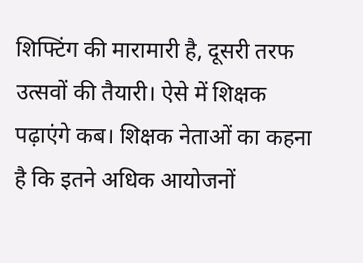शिफ्टिंग की मारामारी है, दूसरी तरफ उत्सवों की तैयारी। ऐसे में शिक्षक पढ़ाएंगे कब। शिक्षक नेताओं का कहना है कि इतने अधिक आयोजनों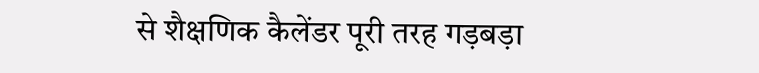से शैक्षणिक कैलेंडर पूरी तरह गड़बड़ा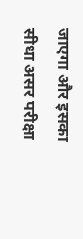जाएगा और इसका सीधा असर परीक्षा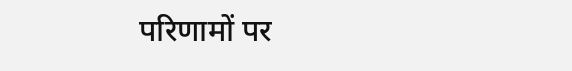परिणामों पर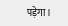पड़ेगा।